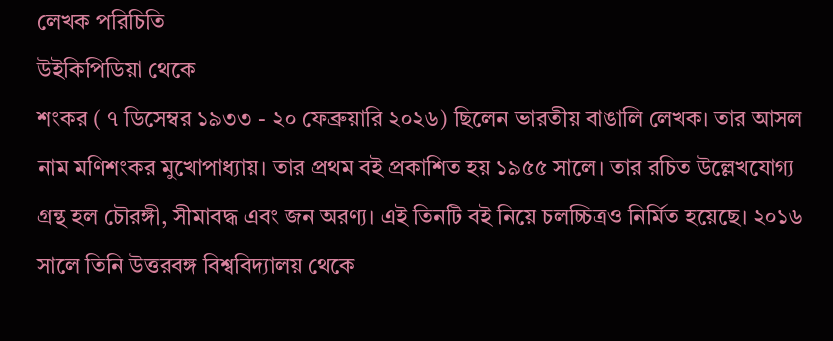লেখক পরিচিতি
উইকিপিডিয়া থেকে
শংকর ( ৭ ডিসেম্বর ১৯৩৩ - ২০ ফেব্রুয়ারি ২০২৬) ছিলেন ভারতীয় বাঙালি লেখক। তার আসল নাম মণিশংকর মুখোপাধ্যায়। তার প্রথম বই প্রকাশিত হয় ১৯৫৫ সালে। তার রচিত উল্লেখযোগ্য গ্রন্থ হল চৌরঙ্গী, সীমাবদ্ধ এবং জন অরণ্য। এই তিনটি বই নিয়ে চলচ্চিত্রও নির্মিত হয়েছে। ২০১৬ সালে তিনি উত্তরবঙ্গ বিশ্ববিদ্যালয় থেকে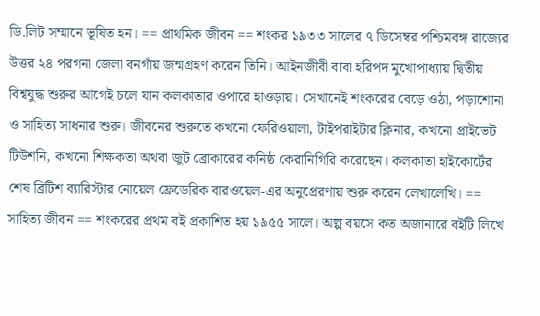ডি.লিট সম্মানে ভূষিত হন। == প্রাথমিক জীবন == শংকর ১৯৩৩ সালের ৭ ডিসেম্বর পশ্চিমবঙ্গ রাজ্যের উত্তর ২৪ পরগনা জেলা বনগাঁয় জন্মগ্রহণ করেন তিনি। আইনজীবী বাবা হরিপদ মুখোপাধ্যায় দ্বিতীয় বিশ্বযুদ্ধ শুরুর আগেই চলে যান কলকাতার ওপারে হাওড়ায়। সেখানেই শংকরের বেড়ে ওঠা, পড়াশোনা ও সাহিত্য সাধনার শুরু। জীবনের শুরুতে কখনো ফেরিওয়ালা, টাইপরাইটার ক্লিনার, কখনো প্রাইভেট টিউশনি, কখনো শিক্ষকতা অথবা জুট ব্রোকারের কনিষ্ঠ কেরানিগিরি করেছেন। কলকাতা হাইকোর্টের শেষ ব্রিটিশ ব্যারিস্টার নোয়েল ফ্রেডেরিক বারওয়েল-এর অনুপ্রেরণায় শুরু করেন লেখালেখি। == সাহিত্য জীবন == শংকরের প্রথম বই প্রকাশিত হয় ১৯৫৫ সালে। অল্প বয়সে কত অজানারে বইটি লিখে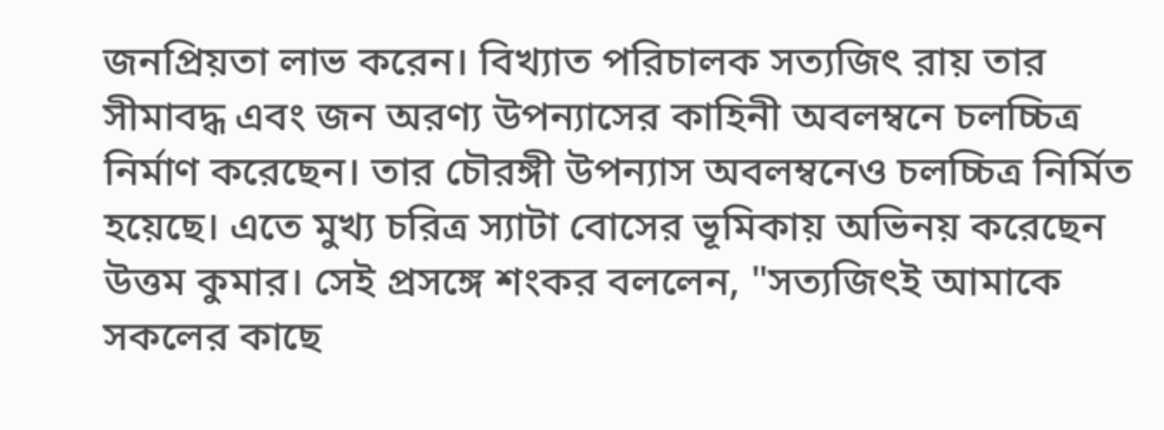জনপ্রিয়তা লাভ করেন। বিখ্যাত পরিচালক সত্যজিৎ রায় তার সীমাবদ্ধ এবং জন অরণ্য উপন্যাসের কাহিনী অবলম্বনে চলচ্চিত্র নির্মাণ করেছেন। তার চৌরঙ্গী উপন্যাস অবলম্বনেও চলচ্চিত্র নির্মিত হয়েছে। এতে মুখ্য চরিত্র স্যাটা বোসের ভূমিকায় অভিনয় করেছেন উত্তম কুমার। সেই প্রসঙ্গে শংকর বললেন, "সত্যজিৎই আমাকে সকলের কাছে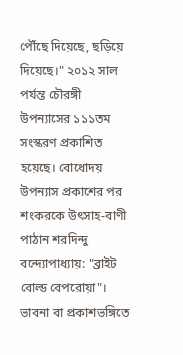পৌঁছে দিয়েছে, ছড়িয়ে দিয়েছে।" ২০১২ সাল পর্যন্ত চৌরঙ্গী উপন্যাসের ১১১তম সংস্করণ প্রকাশিত হয়েছে। বোধোদয় উপন্যাস প্রকাশের পর শংকরকে উৎসাহ-বাণী পাঠান শরদিন্দু বন্দ্যোপাধ্যায়: "ব্রাইট বোল্ড বেপরোয়া"। ভাবনা বা প্রকাশভঙ্গিতে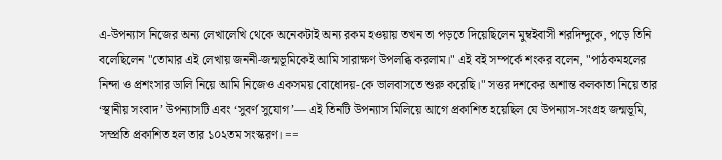এ-উপন্যাস নিজের অন্য লেখালেখি থেকে অনেকটাই অন্য রকম হওয়ায় তখন তা পড়তে দিয়েছিলেন মুম্বইবাসী শরদিন্দুকে, পড়ে তিনি বলেছিলেন "তোমার এই লেখায় জননী-জন্মভূমিকেই আমি সারাক্ষণ উপলব্ধি করলাম।" এই বই সম্পর্কে শংকর বলেন, "পাঠকমহলের নিন্দা ও প্রশংসার ডালি নিয়ে আমি নিজেও একসময় বোধোদয়-কে ভালবাসতে শুরু করেছি।" সত্তর দশকের অশান্ত কলকাতা নিয়ে তার ‘স্থানীয় সংবাদ’ উপন্যাসটি এবং ‘সুবর্ণ সুযোগ’— এই তিনটি উপন্যাস মিলিয়ে আগে প্রকাশিত হয়েছিল যে উপন্যাস-সংগ্রহ জন্মভূমি, সম্প্রতি প্রকাশিত হল তার ১০২তম সংস্করণ। ==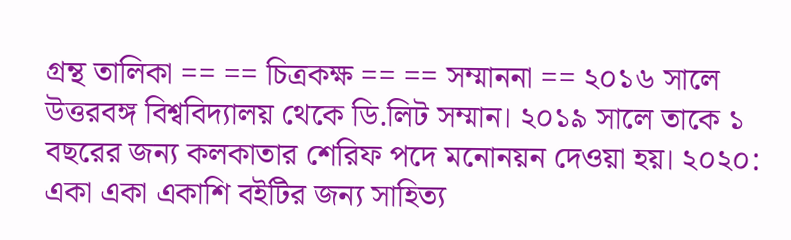গ্রন্থ তালিকা == == চিত্রকক্ষ == == সম্মাননা == ২০১৬ সালে উত্তরবঙ্গ বিশ্ববিদ্যালয় থেকে ডি.লিট সম্মান। ২০১৯ সালে তাকে ১ বছরের জন্য কলকাতার শেরিফ পদে মনোনয়ন দেওয়া হয়। ২০২০: একা একা একাশি বইটির জন্য সাহিত্য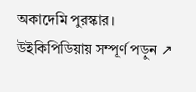অকাদেমি পুরস্কার।
উইকিপিডিয়ায় সম্পূর্ণ পড়ুন ↗